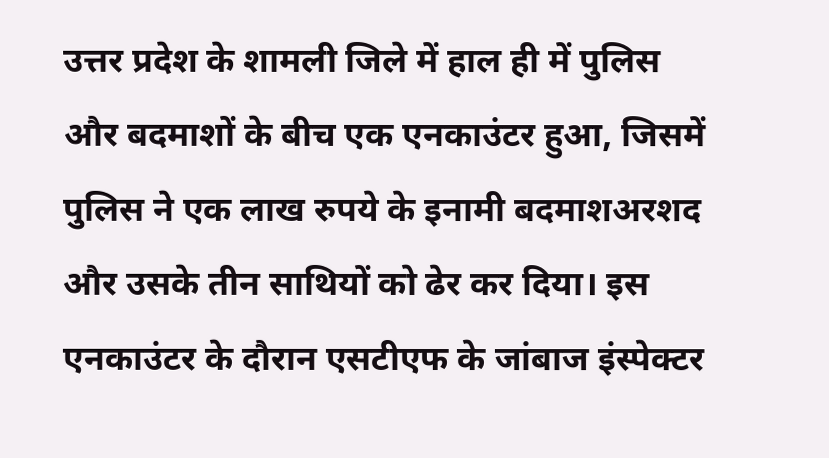उत्तर प्रदेश के शामली जिले में हाल ही में पुलिस और बदमाशों के बीच एक एनकाउंटर हुआ, जिसमें पुलिस ने एक लाख रुपये के इनामी बदमाशअरशद और उसके तीन साथियों को ढेर कर दिया। इस एनकाउंटर के दौरान एसटीएफ के जांबाज इंस्पेक्टर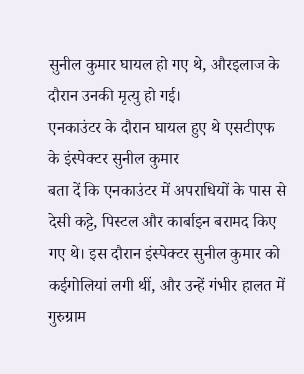सुनील कुमार घायल हो गए थे, औरइलाज के दौरान उनकी मृत्यु हो गई।
एनकाउंटर के दौरान घायल हुए थे एसटीएफ के इंस्पेक्टर सुनील कुमार
बता दें कि एनकाउंटर में अपराधियों के पास से देसी कट्टे, पिस्टल और कार्बाइन बरामद किए गए थे। इस दौरान इंस्पेक्टर सुनील कुमार को कईगोलियां लगी थीं, और उन्हें गंभीर हालत में गुरुग्राम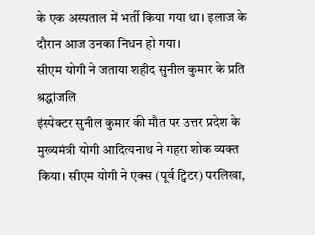के एक अस्पताल में भर्ती किया गया था। इलाज के दौरान आज उनका निधन हो गया।
सीएम योगी ने जताया शहीद सुनील कुमार के प्रति श्रद्धांजलि
इंस्पेक्टर सुनील कुमार की मौत पर उत्तर प्रदेश के मुख्यमंत्री योगी आदित्यनाथ ने गहरा शोक व्यक्त किया। सीएम योगी ने एक्स (पूर्व ट्विटर) परलिखा,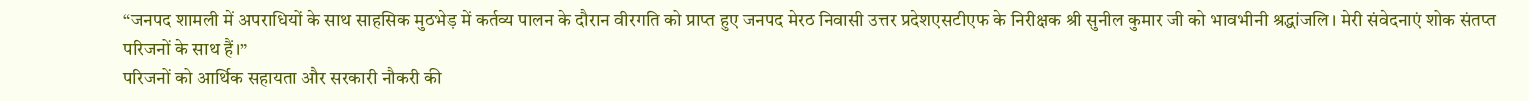“जनपद शामली में अपराधियों के साथ साहसिक मुठभेड़ में कर्तव्य पालन के दौरान वीरगति को प्राप्त हुए जनपद मेरठ निवासी उत्तर प्रदेशएसटीएफ के निरीक्षक श्री सुनील कुमार जी को भावभीनी श्रद्धांजलि। मेरी संवेदनाएं शोक संतप्त परिजनों के साथ हैं।”
परिजनों को आर्थिक सहायता और सरकारी नौकरी की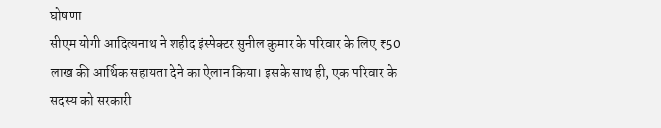घोषणा
सीएम योगी आदित्यनाथ ने शहीद इंस्पेक्टर सुनील कुमार के परिवार के लिए ₹50 लाख की आर्थिक सहायता देने का ऐलान किया। इसके साथ ही, एक परिवार के सदस्य को सरकारी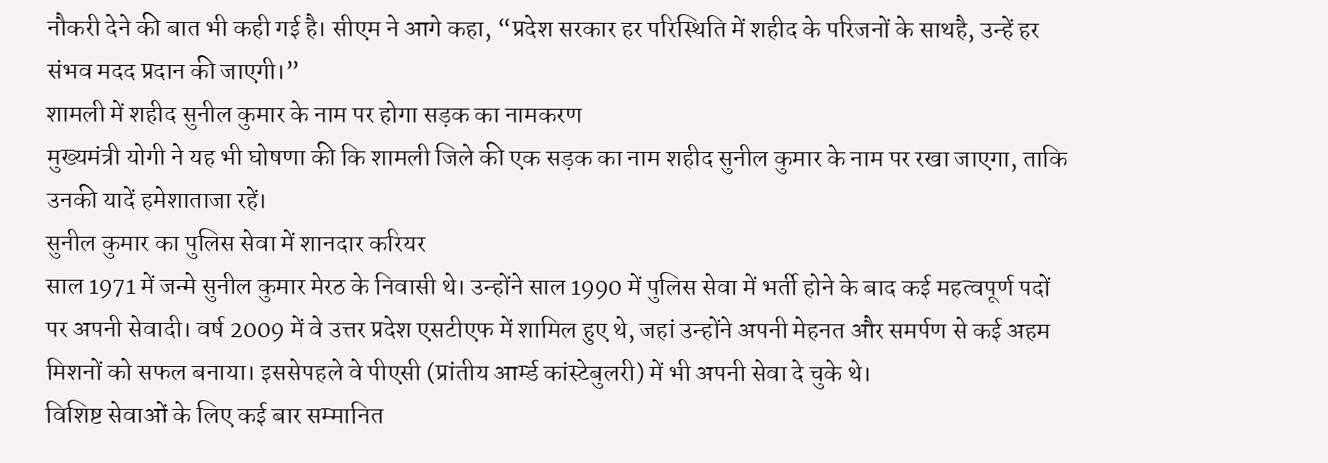नौकरी देने की बात भी कही गई है। सीएम ने आगे कहा, “प्रदेश सरकार हर परिस्थिति में शहीद के परिजनों के साथहै, उन्हें हर संभव मदद प्रदान की जाएगी।”
शामली में शहीद सुनील कुमार के नाम पर होगा सड़क का नामकरण
मुख्यमंत्री योगी ने यह भी घोषणा की कि शामली जिले की एक सड़क का नाम शहीद सुनील कुमार के नाम पर रखा जाएगा, ताकि उनकी यादें हमेशाताजा रहें।
सुनील कुमार का पुलिस सेवा में शानदार करियर
साल 1971 में जन्मे सुनील कुमार मेरठ के निवासी थे। उन्होंने साल 1990 में पुलिस सेवा में भर्ती होने के बाद कई महत्वपूर्ण पदों पर अपनी सेवादी। वर्ष 2009 में वे उत्तर प्रदेश एसटीएफ में शामिल हुए थे, जहां उन्होंने अपनी मेहनत और समर्पण से कई अहम मिशनों को सफल बनाया। इससेपहले वे पीएसी (प्रांतीय आर्म्ड कांस्टेबुलरी) में भी अपनी सेवा दे चुके थे।
विशिष्ट सेवाओं के लिए कई बार सम्मानित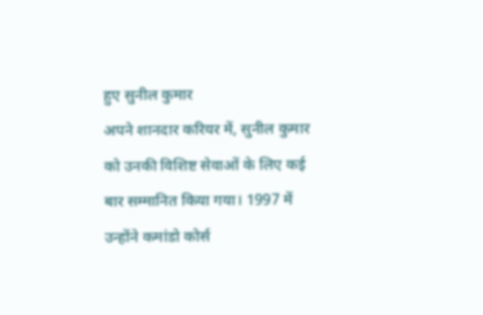हुए सुनील कुमार
अपने शानदार करियर में, सुनील कुमार को उनकी विशिष्ट सेवाओं के लिए कई बार सम्मानित किया गया। 1997 में उन्होंने कमांडो कोर्स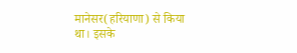मानेसर(हरियाणा) से किया था। इसके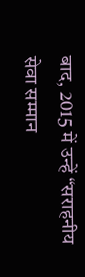बाद, 2015 में उन्हें “सराहनीय सेवा सम्मान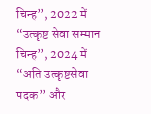चिन्ह”, 2022 में “उत्कृष्ट सेवा सम्मान चिन्ह”, 2024 में “अति उत्कृष्टसेवा पदक” और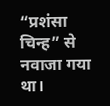“प्रशंसा चिन्ह” से नवाजा गया था।